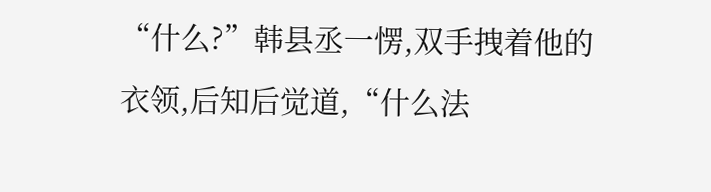“什么?”韩县丞一愣,双手拽着他的衣领,后知后觉道,“什么法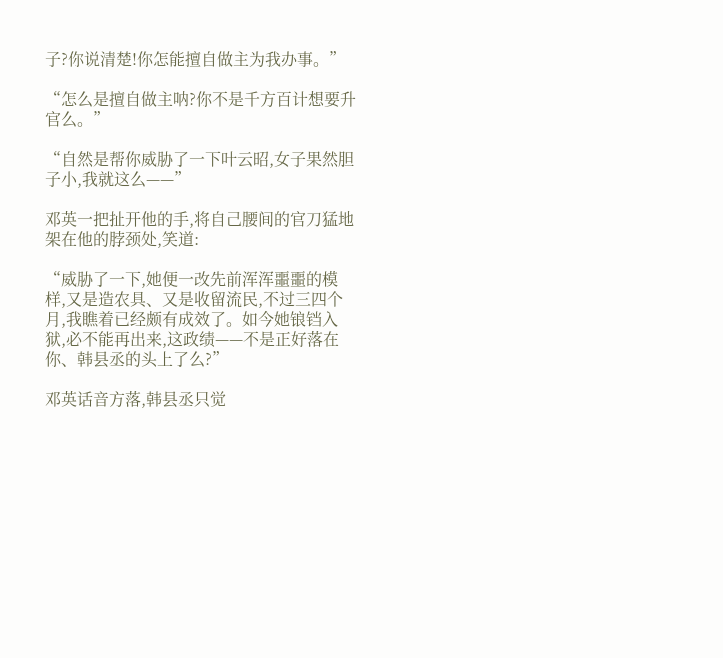子?你说清楚!你怎能擅自做主为我办事。”

“怎么是擅自做主呐?你不是千方百计想要升官么。”

“自然是帮你威胁了一下叶云昭,女子果然胆子小,我就这么——”

邓英一把扯开他的手,将自己腰间的官刀猛地架在他的脖颈处,笑道:

“威胁了一下,她便一改先前浑浑噩噩的模样,又是造农具、又是收留流民,不过三四个月,我瞧着已经颇有成效了。如今她锒铛入狱,必不能再出来,这政绩——不是正好落在你、韩县丞的头上了么?”

邓英话音方落,韩县丞只觉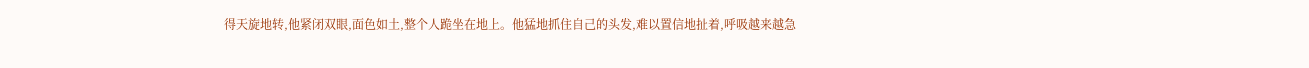得天旋地转,他紧闭双眼,面色如土,整个人跪坐在地上。他猛地抓住自己的头发,难以置信地扯着,呼吸越来越急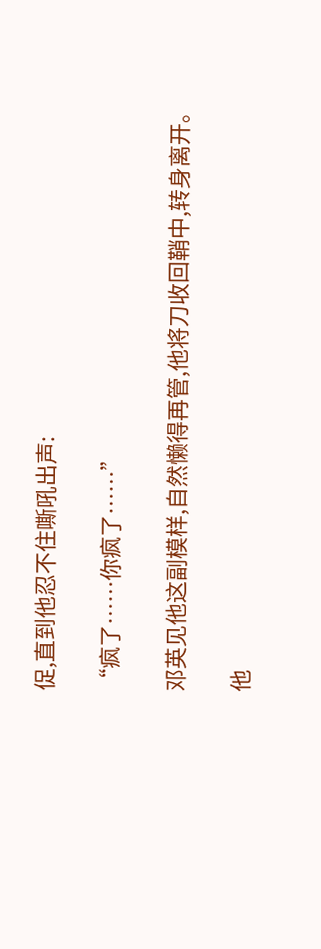促,直到他忍不住嘶吼出声:

“疯了……你疯了……”

邓英见他这副模样,自然懒得再管,他将刀收回鞘中,转身离开。

他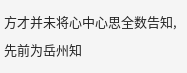方才并未将心中心思全数告知,先前为岳州知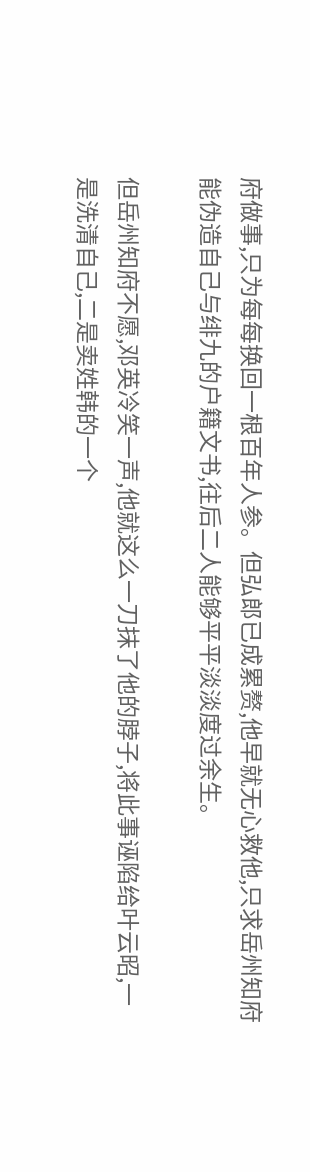府做事,只为每每换回一根百年人参。但弘郎已成累赘,他早就无心救他,只求岳州知府能伪造自己与绯九的户籍文书,往后二人能够平平淡淡度过余生。

但岳州知府不愿,邓英冷笑一声,他就这么一刀抹了他的脖子,将此事诬陷给叶云昭,一是洗清自己,二是卖姓韩的一个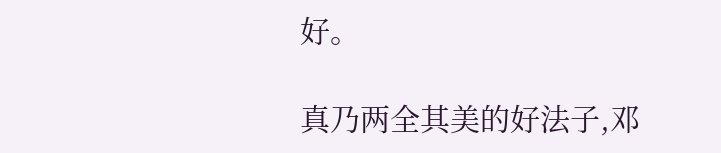好。

真乃两全其美的好法子,邓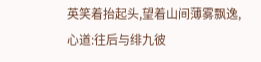英笑着抬起头,望着山间薄雾飘逸,心道:往后与绯九彼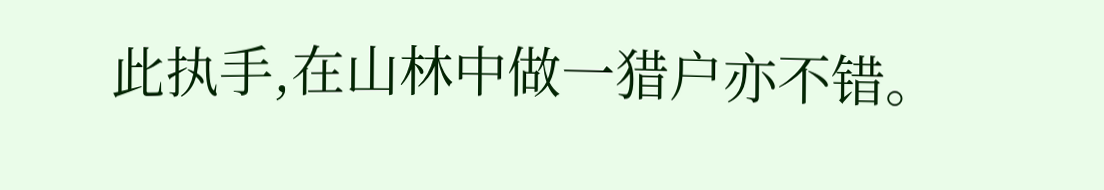此执手,在山林中做一猎户亦不错。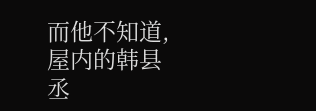而他不知道,屋内的韩县丞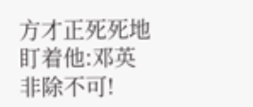方才正死死地盯着他:邓英非除不可!